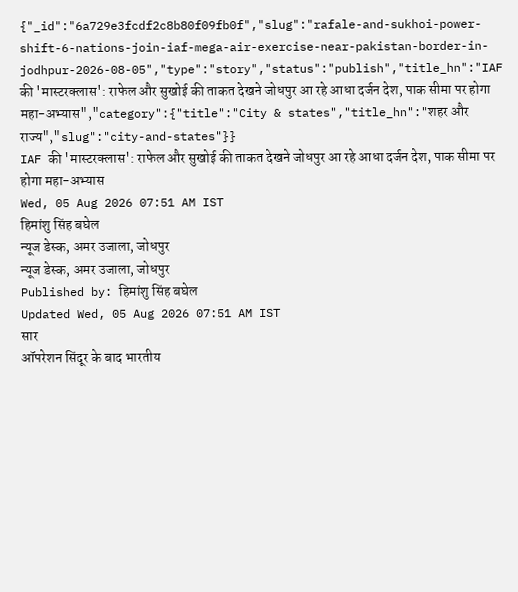{"_id":"6a729e3fcdf2c8b80f09fb0f","slug":"rafale-and-sukhoi-power-shift-6-nations-join-iaf-mega-air-exercise-near-pakistan-border-in-jodhpur-2026-08-05","type":"story","status":"publish","title_hn":"IAF की 'मास्टरक्लास': राफेल और सुखोई की ताकत देखने जोधपुर आ रहे आधा दर्जन देश, पाक सीमा पर होगा महा-अभ्यास","category":{"title":"City & states","title_hn":"शहर और राज्य","slug":"city-and-states"}}
IAF की 'मास्टरक्लास': राफेल और सुखोई की ताकत देखने जोधपुर आ रहे आधा दर्जन देश, पाक सीमा पर होगा महा-अभ्यास
Wed, 05 Aug 2026 07:51 AM IST
हिमांशु सिंह बघेल
न्यूज डेस्क, अमर उजाला, जोधपुर
न्यूज डेस्क, अमर उजाला, जोधपुर
Published by: हिमांशु सिंह बघेल
Updated Wed, 05 Aug 2026 07:51 AM IST
सार
ऑपरेशन सिंदूर के बाद भारतीय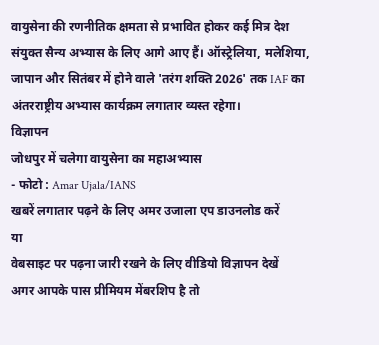वायुसेना की रणनीतिक क्षमता से प्रभावित होकर कई मित्र देश संयुक्त सैन्य अभ्यास के लिए आगे आए हैं। ऑस्ट्रेलिया, मलेशिया, जापान और सितंबर में होने वाले 'तरंग शक्ति 2026' तक IAF का अंतरराष्ट्रीय अभ्यास कार्यक्रम लगातार व्यस्त रहेगा।
विज्ञापन
जोधपुर में चलेगा वायुसेना का महाअभ्यास
- फोटो : Amar Ujala/IANS
खबरें लगातार पढ़ने के लिए अमर उजाला एप डाउनलोड करें
या
वेबसाइट पर पढ़ना जारी रखने के लिए वीडियो विज्ञापन देखें
अगर आपके पास प्रीमियम मेंबरशिप है तो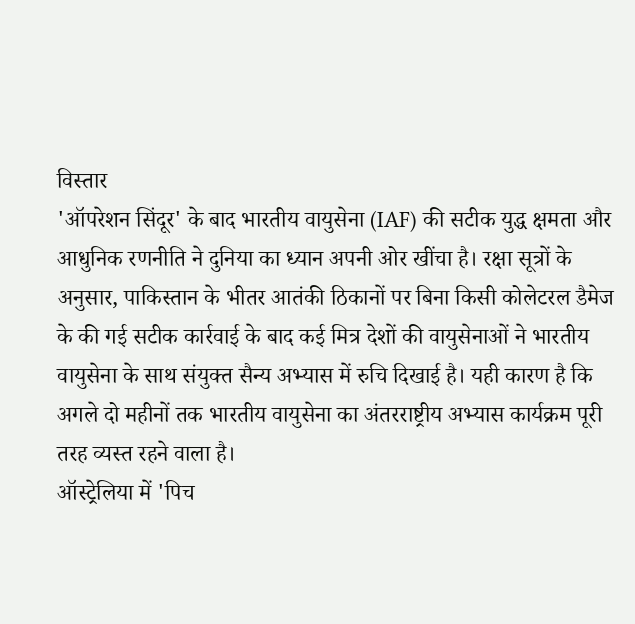विस्तार
'ऑपरेशन सिंदूर' के बाद भारतीय वायुसेना (IAF) की सटीक युद्ध क्षमता और आधुनिक रणनीति ने दुनिया का ध्यान अपनी ओर खींचा है। रक्षा सूत्रों के अनुसार, पाकिस्तान के भीतर आतंकी ठिकानों पर बिना किसी कोलेटरल डैमेज के की गई सटीक कार्रवाई के बाद कई मित्र देशों की वायुसेनाओं ने भारतीय वायुसेना के साथ संयुक्त सैन्य अभ्यास में रुचि दिखाई है। यही कारण है कि अगले दो महीनों तक भारतीय वायुसेना का अंतरराष्ट्रीय अभ्यास कार्यक्रम पूरी तरह व्यस्त रहने वाला है।
ऑस्ट्रेलिया में 'पिच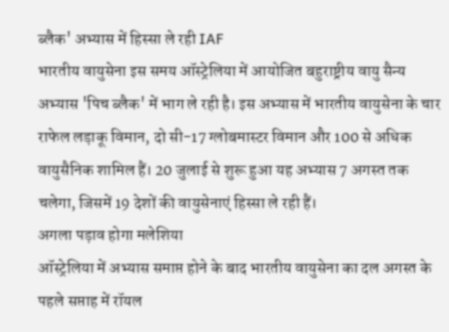ब्लैक' अभ्यास में हिस्सा ले रही IAF
भारतीय वायुसेना इस समय ऑस्ट्रेलिया में आयोजित बहुराष्ट्रीय वायु सैन्य अभ्यास 'पिच ब्लैक' में भाग ले रही है। इस अभ्यास में भारतीय वायुसेना के चार राफेल लड़ाकू विमान, दो सी-17 ग्लोबमास्टर विमान और 100 से अधिक वायुसैनिक शामिल हैं। 20 जुलाई से शुरू हुआ यह अभ्यास 7 अगस्त तक चलेगा, जिसमें 19 देशों की वायुसेनाएं हिस्सा ले रही हैं।
अगला पड़ाव होगा मलेशिया
ऑस्ट्रेलिया में अभ्यास समाप्त होने के बाद भारतीय वायुसेना का दल अगस्त के पहले सप्ताह में रॉयल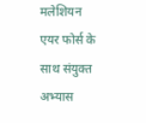मलेशियन एयर फोर्स के साथ संयुक्त अभ्यास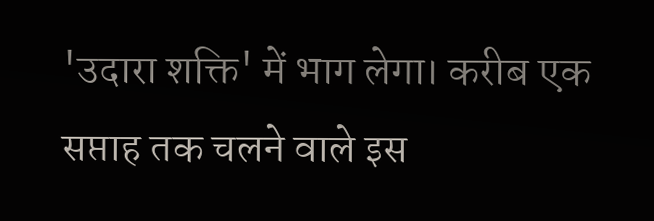'उदारा शक्ति' में भाग लेगा। करीब एक सप्ताह तक चलने वाले इस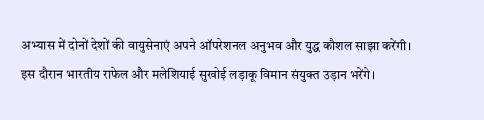अभ्यास में दोनों देशों की वायुसेनाएं अपने ऑपरेशनल अनुभव और युद्ध कौशल साझा करेंगी। इस दौरान भारतीय राफेल और मलेशियाई सुखोई लड़ाकू विमान संयुक्त उड़ान भरेंगे।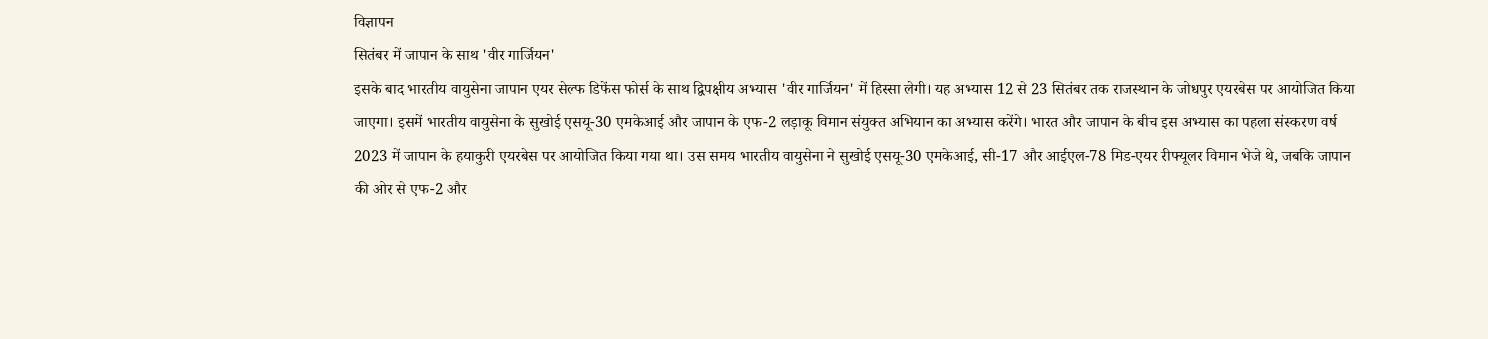विज्ञापन
सितंबर में जापान के साथ 'वीर गार्जियन'
इसके बाद भारतीय वायुसेना जापान एयर सेल्फ डिफेंस फोर्स के साथ द्विपक्षीय अभ्यास 'वीर गार्जियन' में हिस्सा लेगी। यह अभ्यास 12 से 23 सितंबर तक राजस्थान के जोधपुर एयरबेस पर आयोजित किया जाएगा। इसमें भारतीय वायुसेना के सुखोई एसयू-30 एमकेआई और जापान के एफ-2 लड़ाकू विमान संयुक्त अभियान का अभ्यास करेंगे। भारत और जापान के बीच इस अभ्यास का पहला संस्करण वर्ष 2023 में जापान के हयाकुरी एयरबेस पर आयोजित किया गया था। उस समय भारतीय वायुसेना ने सुखोई एसयू-30 एमकेआई, सी-17 और आईएल-78 मिड-एयर रीफ्यूलर विमान भेजे थे, जबकि जापान की ओर से एफ-2 और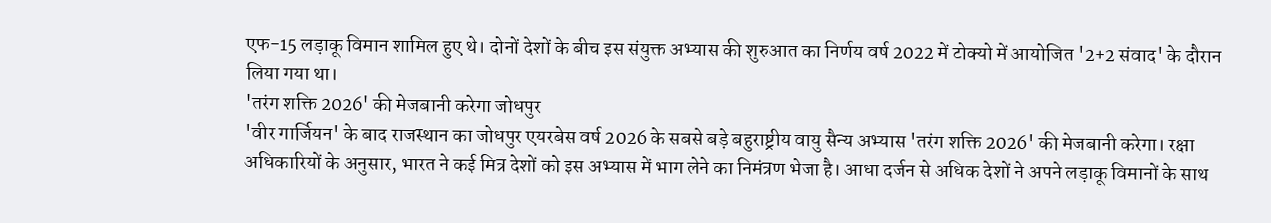एफ-15 लड़ाकू विमान शामिल हुए थे। दोनों देशों के बीच इस संयुक्त अभ्यास की शुरुआत का निर्णय वर्ष 2022 में टोक्यो में आयोजित '2+2 संवाद' के दौरान लिया गया था।
'तरंग शक्ति 2026' की मेजबानी करेगा जोधपुर
'वीर गार्जियन' के बाद राजस्थान का जोधपुर एयरबेस वर्ष 2026 के सबसे बड़े बहुराष्ट्रीय वायु सैन्य अभ्यास 'तरंग शक्ति 2026' की मेजबानी करेगा। रक्षा अधिकारियों के अनुसार, भारत ने कई मित्र देशों को इस अभ्यास में भाग लेने का निमंत्रण भेजा है। आधा दर्जन से अधिक देशों ने अपने लड़ाकू विमानों के साथ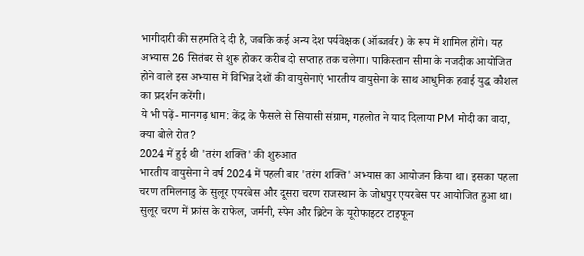भागीदारी की सहमति दे दी है, जबकि कई अन्य देश पर्यवेक्षक (ऑब्जर्वर) के रूप में शामिल होंगे। यह अभ्यास 26 सितंबर से शुरू होकर करीब दो सप्ताह तक चलेगा। पाकिस्तान सीमा के नजदीक आयोजित होने वाले इस अभ्यास में विभिन्न देशों की वायुसेनाएं भारतीय वायुसेना के साथ आधुनिक हवाई युद्ध कौशल का प्रदर्शन करेंगी।
ये भी पढ़ें- मानगढ़ धाम: केंद्र के फैसले से सियासी संग्राम, गहलोत ने याद दिलाया PM मोदी का वादा, क्या बोले रोत?
2024 में हुई थी 'तरंग शक्ति' की शुरुआत
भारतीय वायुसेना ने वर्ष 2024 में पहली बार 'तरंग शक्ति' अभ्यास का आयोजन किया था। इसका पहला चरण तमिलनाडु के सुलूर एयरबेस और दूसरा चरण राजस्थान के जोधपुर एयरबेस पर आयोजित हुआ था। सुलूर चरण में फ्रांस के राफेल, जर्मनी, स्पेन और ब्रिटेन के यूरोफाइटर टाइफून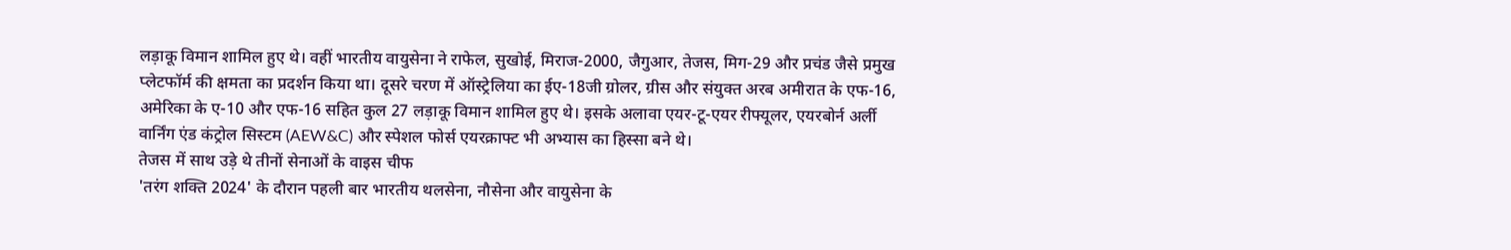लड़ाकू विमान शामिल हुए थे। वहीं भारतीय वायुसेना ने राफेल, सुखोई, मिराज-2000, जैगुआर, तेजस, मिग-29 और प्रचंड जैसे प्रमुख प्लेटफॉर्म की क्षमता का प्रदर्शन किया था। दूसरे चरण में ऑस्ट्रेलिया का ईए-18जी ग्रोलर, ग्रीस और संयुक्त अरब अमीरात के एफ-16, अमेरिका के ए-10 और एफ-16 सहित कुल 27 लड़ाकू विमान शामिल हुए थे। इसके अलावा एयर-टू-एयर रीफ्यूलर, एयरबोर्न अर्ली वार्निंग एंड कंट्रोल सिस्टम (AEW&C) और स्पेशल फोर्स एयरक्राफ्ट भी अभ्यास का हिस्सा बने थे।
तेजस में साथ उड़े थे तीनों सेनाओं के वाइस चीफ
'तरंग शक्ति 2024' के दौरान पहली बार भारतीय थलसेना, नौसेना और वायुसेना के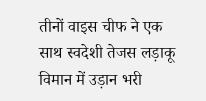तीनों वाइस चीफ ने एक साथ स्वदेशी तेजस लड़ाकू विमान में उड़ान भरी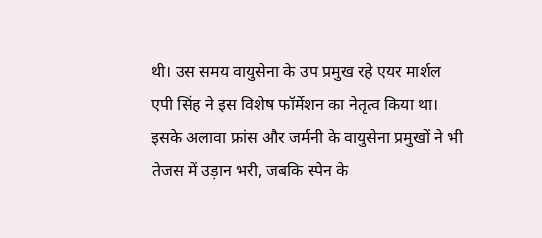थी। उस समय वायुसेना के उप प्रमुख रहे एयर मार्शल एपी सिंह ने इस विशेष फॉर्मेशन का नेतृत्व किया था। इसके अलावा फ्रांस और जर्मनी के वायुसेना प्रमुखों ने भी तेजस में उड़ान भरी, जबकि स्पेन के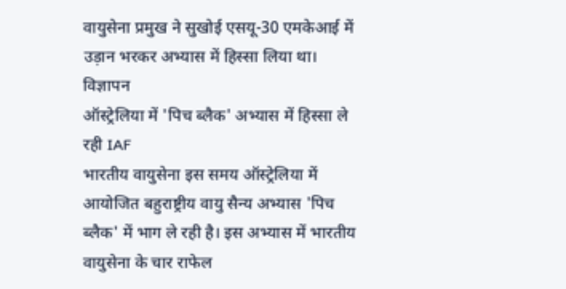वायुसेना प्रमुख ने सुखोई एसयू-30 एमकेआई में उड़ान भरकर अभ्यास में हिस्सा लिया था।
विज्ञापन
ऑस्ट्रेलिया में 'पिच ब्लैक' अभ्यास में हिस्सा ले रही IAF
भारतीय वायुसेना इस समय ऑस्ट्रेलिया में आयोजित बहुराष्ट्रीय वायु सैन्य अभ्यास 'पिच ब्लैक' में भाग ले रही है। इस अभ्यास में भारतीय वायुसेना के चार राफेल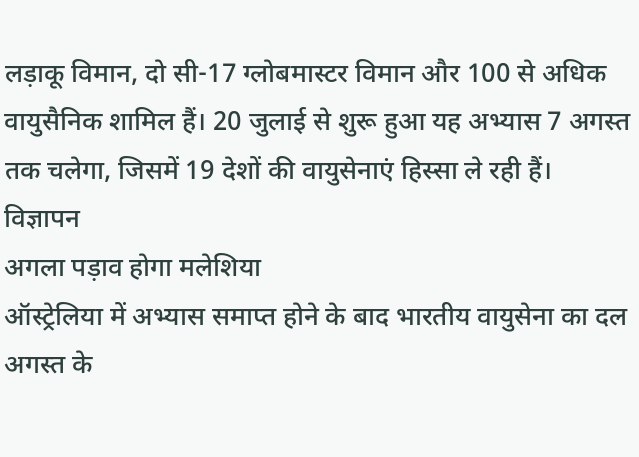लड़ाकू विमान, दो सी-17 ग्लोबमास्टर विमान और 100 से अधिक वायुसैनिक शामिल हैं। 20 जुलाई से शुरू हुआ यह अभ्यास 7 अगस्त तक चलेगा, जिसमें 19 देशों की वायुसेनाएं हिस्सा ले रही हैं।
विज्ञापन
अगला पड़ाव होगा मलेशिया
ऑस्ट्रेलिया में अभ्यास समाप्त होने के बाद भारतीय वायुसेना का दल अगस्त के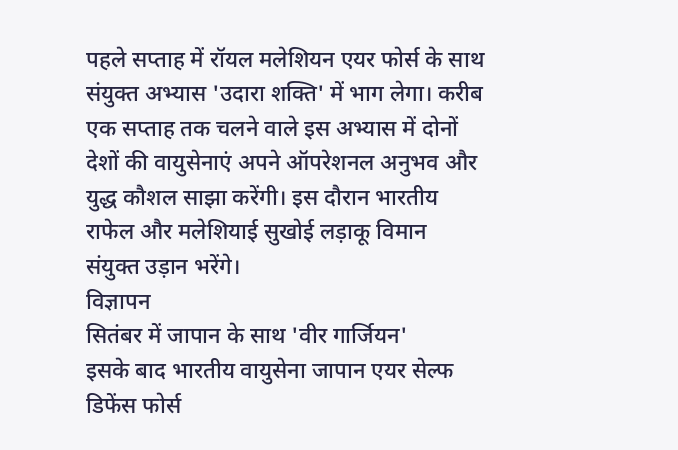पहले सप्ताह में रॉयल मलेशियन एयर फोर्स के साथ संयुक्त अभ्यास 'उदारा शक्ति' में भाग लेगा। करीब एक सप्ताह तक चलने वाले इस अभ्यास में दोनों देशों की वायुसेनाएं अपने ऑपरेशनल अनुभव और युद्ध कौशल साझा करेंगी। इस दौरान भारतीय राफेल और मलेशियाई सुखोई लड़ाकू विमान संयुक्त उड़ान भरेंगे।
विज्ञापन
सितंबर में जापान के साथ 'वीर गार्जियन'
इसके बाद भारतीय वायुसेना जापान एयर सेल्फ डिफेंस फोर्स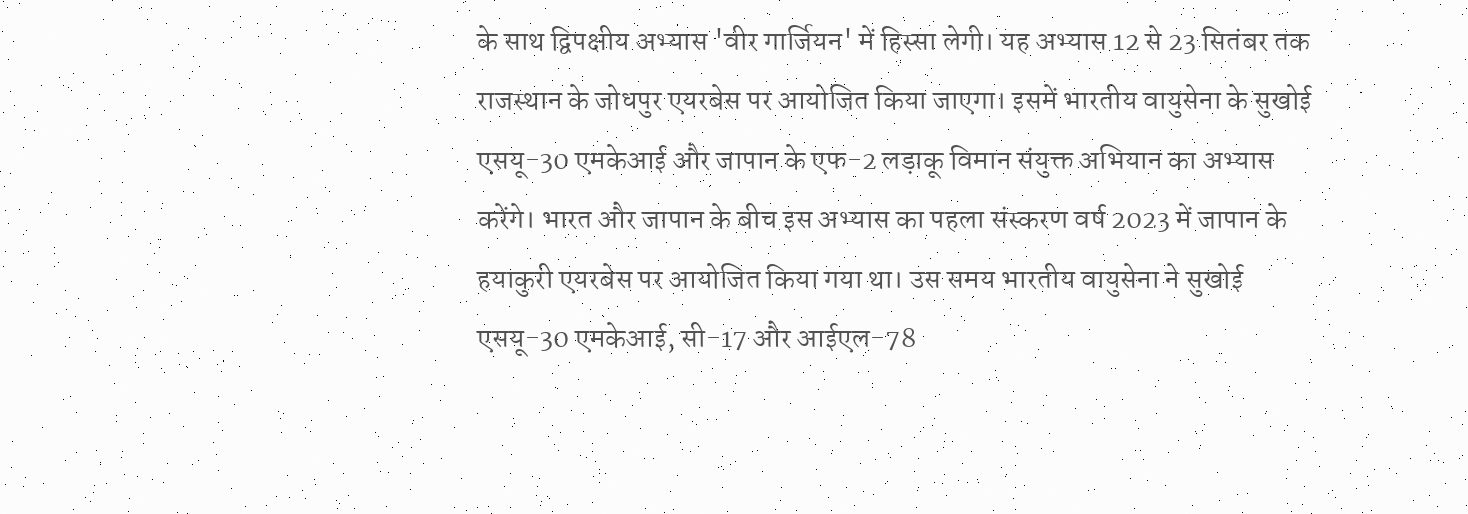के साथ द्विपक्षीय अभ्यास 'वीर गार्जियन' में हिस्सा लेगी। यह अभ्यास 12 से 23 सितंबर तक राजस्थान के जोधपुर एयरबेस पर आयोजित किया जाएगा। इसमें भारतीय वायुसेना के सुखोई एसयू-30 एमकेआई और जापान के एफ-2 लड़ाकू विमान संयुक्त अभियान का अभ्यास करेंगे। भारत और जापान के बीच इस अभ्यास का पहला संस्करण वर्ष 2023 में जापान के हयाकुरी एयरबेस पर आयोजित किया गया था। उस समय भारतीय वायुसेना ने सुखोई एसयू-30 एमकेआई, सी-17 और आईएल-78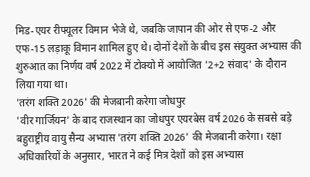मिड-एयर रीफ्यूलर विमान भेजे थे, जबकि जापान की ओर से एफ-2 और एफ-15 लड़ाकू विमान शामिल हुए थे। दोनों देशों के बीच इस संयुक्त अभ्यास की शुरुआत का निर्णय वर्ष 2022 में टोक्यो में आयोजित '2+2 संवाद' के दौरान लिया गया था।
'तरंग शक्ति 2026' की मेजबानी करेगा जोधपुर
'वीर गार्जियन' के बाद राजस्थान का जोधपुर एयरबेस वर्ष 2026 के सबसे बड़े बहुराष्ट्रीय वायु सैन्य अभ्यास 'तरंग शक्ति 2026' की मेजबानी करेगा। रक्षा अधिकारियों के अनुसार, भारत ने कई मित्र देशों को इस अभ्यास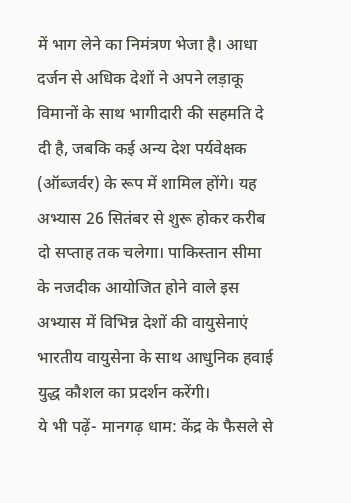में भाग लेने का निमंत्रण भेजा है। आधा दर्जन से अधिक देशों ने अपने लड़ाकू विमानों के साथ भागीदारी की सहमति दे दी है, जबकि कई अन्य देश पर्यवेक्षक (ऑब्जर्वर) के रूप में शामिल होंगे। यह अभ्यास 26 सितंबर से शुरू होकर करीब दो सप्ताह तक चलेगा। पाकिस्तान सीमा के नजदीक आयोजित होने वाले इस अभ्यास में विभिन्न देशों की वायुसेनाएं भारतीय वायुसेना के साथ आधुनिक हवाई युद्ध कौशल का प्रदर्शन करेंगी।
ये भी पढ़ें- मानगढ़ धाम: केंद्र के फैसले से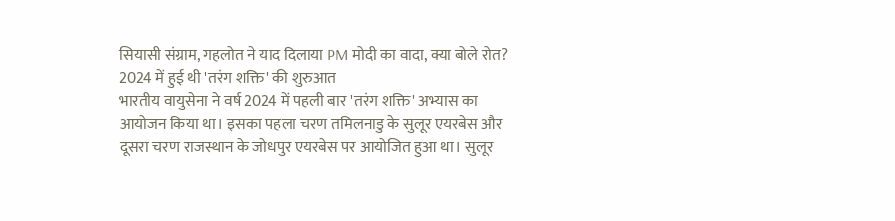सियासी संग्राम, गहलोत ने याद दिलाया PM मोदी का वादा, क्या बोले रोत?
2024 में हुई थी 'तरंग शक्ति' की शुरुआत
भारतीय वायुसेना ने वर्ष 2024 में पहली बार 'तरंग शक्ति' अभ्यास का आयोजन किया था। इसका पहला चरण तमिलनाडु के सुलूर एयरबेस और दूसरा चरण राजस्थान के जोधपुर एयरबेस पर आयोजित हुआ था। सुलूर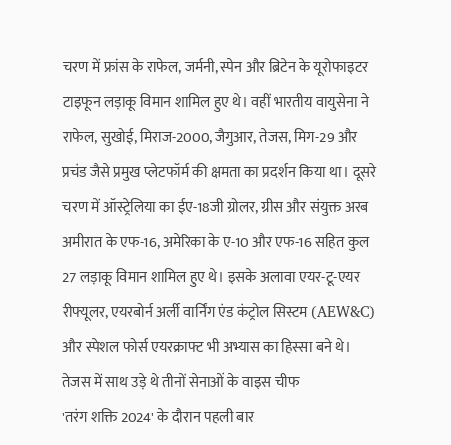चरण में फ्रांस के राफेल, जर्मनी, स्पेन और ब्रिटेन के यूरोफाइटर टाइफून लड़ाकू विमान शामिल हुए थे। वहीं भारतीय वायुसेना ने राफेल, सुखोई, मिराज-2000, जैगुआर, तेजस, मिग-29 और प्रचंड जैसे प्रमुख प्लेटफॉर्म की क्षमता का प्रदर्शन किया था। दूसरे चरण में ऑस्ट्रेलिया का ईए-18जी ग्रोलर, ग्रीस और संयुक्त अरब अमीरात के एफ-16, अमेरिका के ए-10 और एफ-16 सहित कुल 27 लड़ाकू विमान शामिल हुए थे। इसके अलावा एयर-टू-एयर रीफ्यूलर, एयरबोर्न अर्ली वार्निंग एंड कंट्रोल सिस्टम (AEW&C) और स्पेशल फोर्स एयरक्राफ्ट भी अभ्यास का हिस्सा बने थे।
तेजस में साथ उड़े थे तीनों सेनाओं के वाइस चीफ
'तरंग शक्ति 2024' के दौरान पहली बार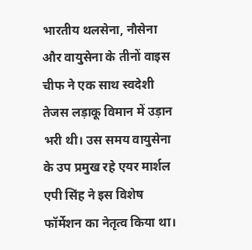भारतीय थलसेना, नौसेना और वायुसेना के तीनों वाइस चीफ ने एक साथ स्वदेशी तेजस लड़ाकू विमान में उड़ान भरी थी। उस समय वायुसेना के उप प्रमुख रहे एयर मार्शल एपी सिंह ने इस विशेष फॉर्मेशन का नेतृत्व किया था।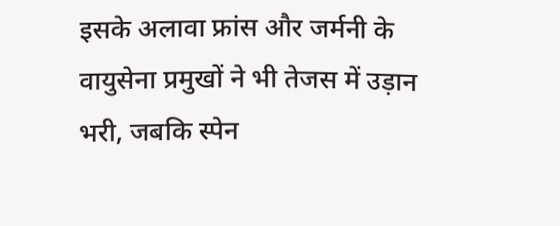इसके अलावा फ्रांस और जर्मनी के वायुसेना प्रमुखों ने भी तेजस में उड़ान भरी, जबकि स्पेन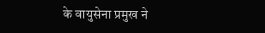के वायुसेना प्रमुख ने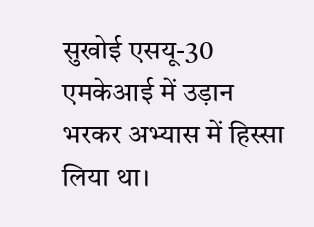सुखोई एसयू-30 एमकेआई में उड़ान भरकर अभ्यास में हिस्सा लिया था।